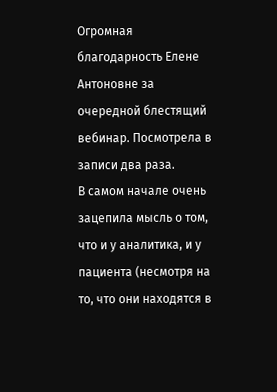Огромная благодарность Елене Антоновне за очередной блестящий вебинар. Посмотрела в записи два раза.
В самом начале очень зацепила мысль о том, что и у аналитика, и у пациента (несмотря на то, что они находятся в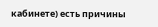кабинете) есть причины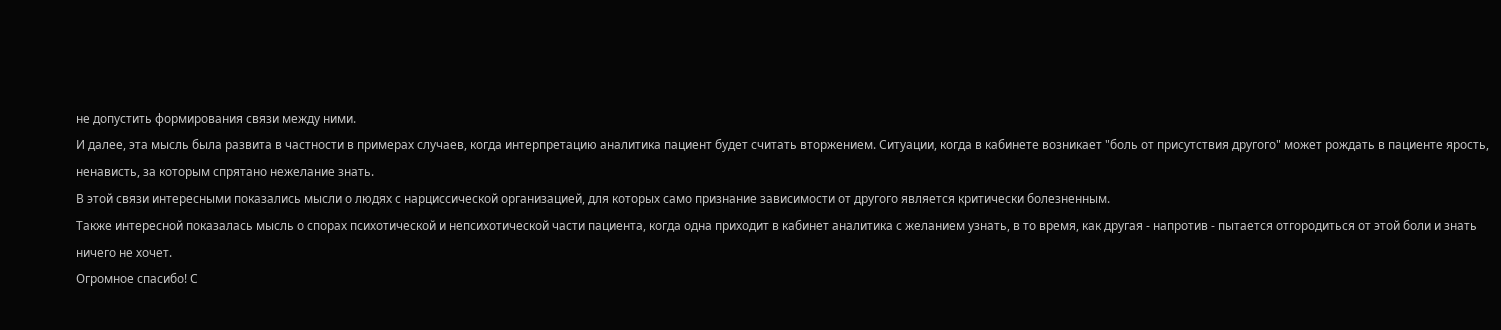не допустить формирования связи между ними.
И далее, эта мысль была развита в частности в примерах случаев, когда интерпретацию аналитика пациент будет считать вторжением. Ситуации, когда в кабинете возникает "боль от присутствия другого" может рождать в пациенте ярость, ненависть, за которым спрятано нежелание знать.
В этой связи интересными показались мысли о людях с нарциссической организацией, для которых само признание зависимости от другого является критически болезненным.
Также интересной показалась мысль о спорах психотической и непсихотической части пациента, когда одна приходит в кабинет аналитика с желанием узнать, в то время, как другая - напротив - пытается отгородиться от этой боли и знать ничего не хочет.
Огромное спасибо! С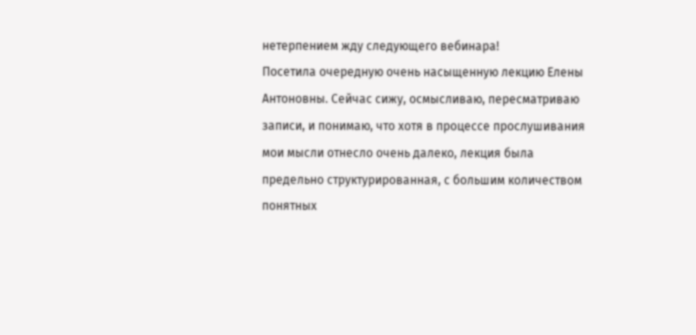нетерпением жду следующего вебинара!
Посетила очередную очень насыщенную лекцию Елены Антоновны. Сейчас сижу, осмысливаю, пересматриваю записи, и понимаю, что хотя в процессе прослушивания мои мысли отнесло очень далеко, лекция была предельно структурированная, с большим количеством понятных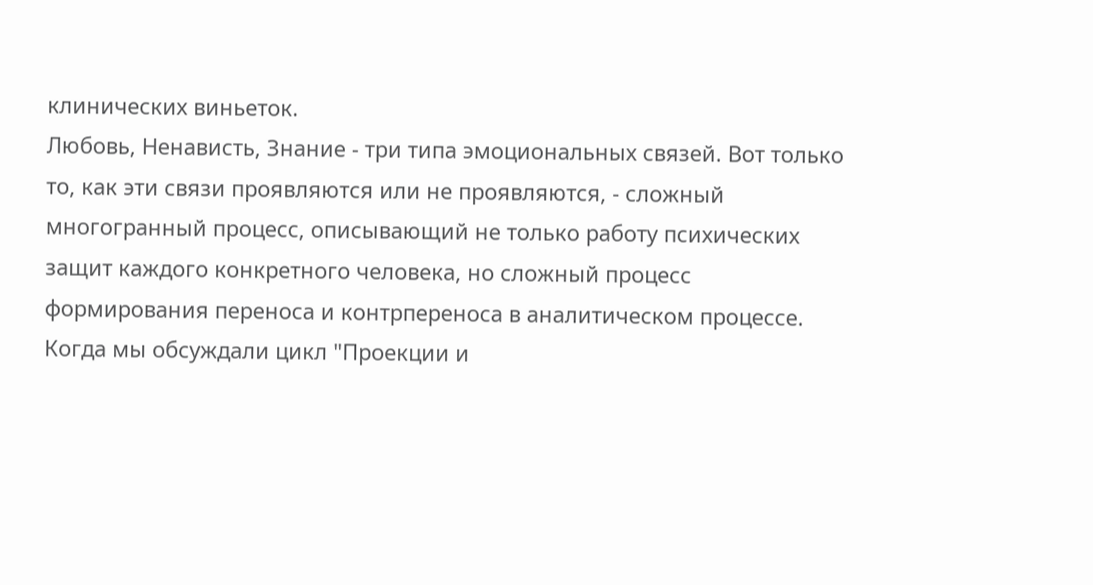клинических виньеток.
Любовь, Ненависть, Знание - три типа эмоциональных связей. Вот только то, как эти связи проявляются или не проявляются, - сложный многогранный процесс, описывающий не только работу психических защит каждого конкретного человека, но сложный процесс формирования переноса и контрпереноса в аналитическом процессе.
Когда мы обсуждали цикл "Проекции и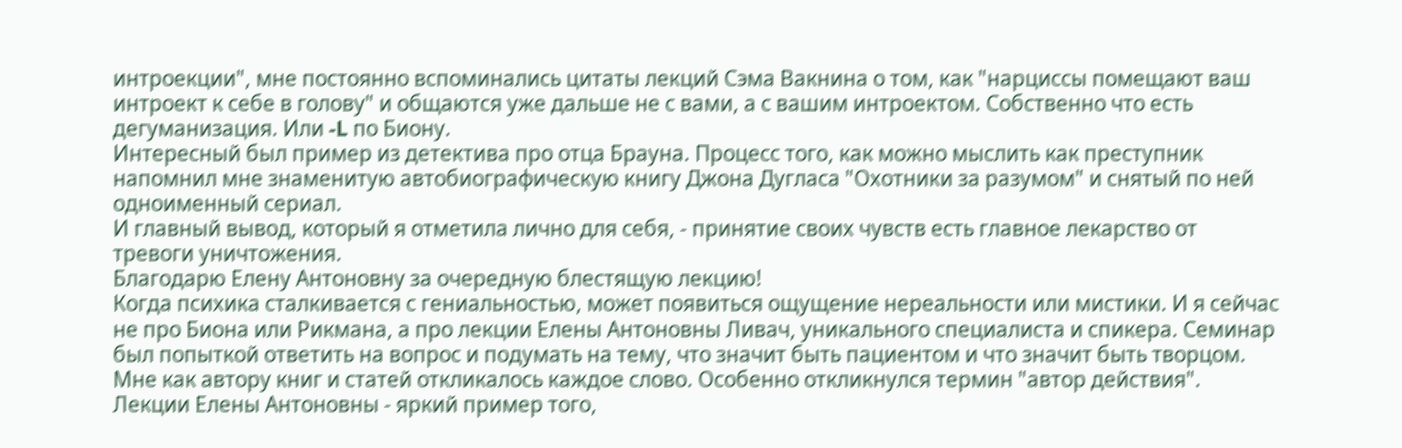интроекции", мне постоянно вспоминались цитаты лекций Сэма Вакнина о том, как "нарциссы помещают ваш интроект к себе в голову" и общаются уже дальше не с вами, а с вашим интроектом. Собственно что есть дегуманизация. Или -L по Биону.
Интересный был пример из детектива про отца Брауна. Процесс того, как можно мыслить как преступник напомнил мне знаменитую автобиографическую книгу Джона Дугласа "Охотники за разумом" и снятый по ней одноименный сериал.
И главный вывод, который я отметила лично для себя, - принятие своих чувств есть главное лекарство от тревоги уничтожения.
Благодарю Елену Антоновну за очередную блестящую лекцию!
Когда психика сталкивается с гениальностью, может появиться ощущение нереальности или мистики. И я сейчас не про Биона или Рикмана, а про лекции Елены Антоновны Ливач, уникального специалиста и спикера. Семинар был попыткой ответить на вопрос и подумать на тему, что значит быть пациентом и что значит быть творцом. Мне как автору книг и статей откликалось каждое слово. Особенно откликнулся термин "автор действия".
Лекции Елены Антоновны - яркий пример того,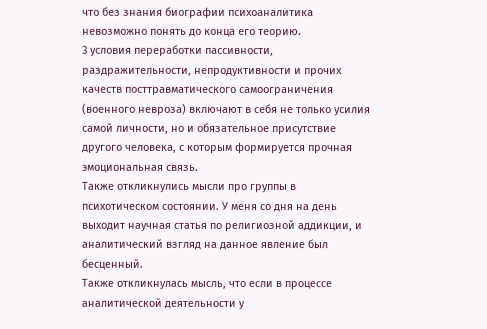что без знания биографии психоаналитика невозможно понять до конца его теорию.
3 условия переработки пассивности, раздражительности, непродуктивности и прочих качеств посттравматического самоограничения (военного невроза) включают в себя не только усилия самой личности, но и обязательное присутствие другого человека, с которым формируется прочная эмоциональная связь.
Также откликнулись мысли про группы в психотическом состоянии. У меня со дня на день выходит научная статья по религиозной аддикции, и аналитический взгляд на данное явление был бесценный.
Также откликнулась мысль, что если в процессе аналитической деятельности у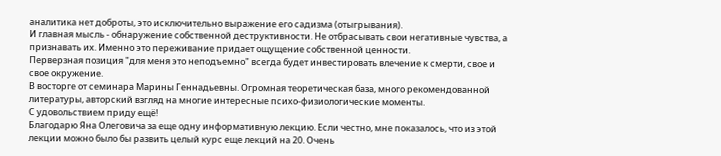аналитика нет доброты, это исключительно выражение его садизма (отыгрывания).
И главная мысль - обнаружение собственной деструктивности. Не отбрасывать свои негативные чувства, а признавать их. Именно это переживание придает ощущение собственной ценности.
Перверзная позиция "для меня это неподъемно" всегда будет инвестировать влечение к смерти, свое и свое окружение.
В восторге от семинара Марины Геннадьевны. Огромная теоретическая база, много рекомендованной литературы, авторский взгляд на многие интересные психо-физиологические моменты.
С удовольствием приду ещё!
Благодарю Яна Олеговича за еще одну информативную лекцию. Если честно, мне показалось, что из этой лекции можно было бы развить целый курс еще лекций на 20. Очень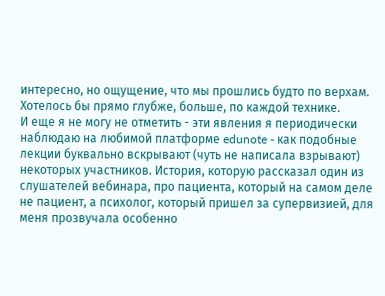интересно, но ощущение, что мы прошлись будто по верхам. Хотелось бы прямо глубже, больше, по каждой технике.
И еще я не могу не отметить - эти явления я периодически наблюдаю на любимой платформе edunote - как подобные лекции буквально вскрывают (чуть не написала взрывают) некоторых участников. История, которую рассказал один из слушателей вебинара, про пациента, который на самом деле не пациент, а психолог, который пришел за супервизией, для меня прозвучала особенно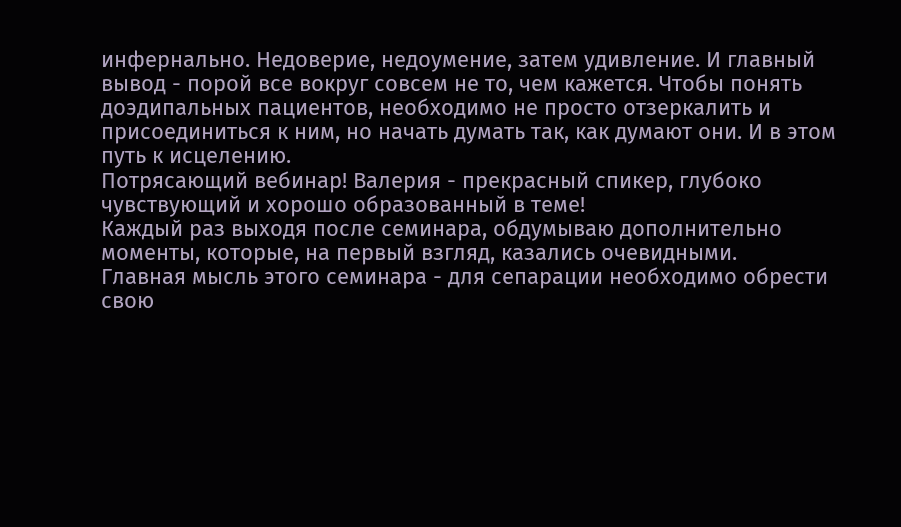инфернально. Недоверие, недоумение, затем удивление. И главный вывод - порой все вокруг совсем не то, чем кажется. Чтобы понять доэдипальных пациентов, необходимо не просто отзеркалить и присоединиться к ним, но начать думать так, как думают они. И в этом путь к исцелению.
Потрясающий вебинар! Валерия - прекрасный спикер, глубоко чувствующий и хорошо образованный в теме!
Каждый раз выходя после семинара, обдумываю дополнительно моменты, которые, на первый взгляд, казались очевидными.
Главная мысль этого семинара - для сепарации необходимо обрести свою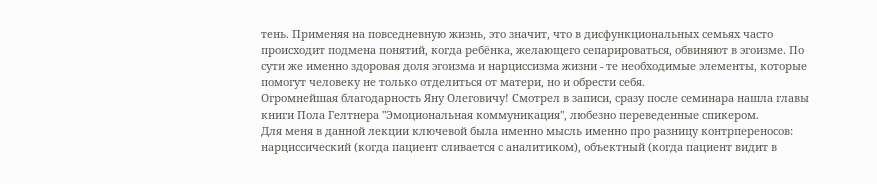тень. Применяя на повседневную жизнь, это значит, что в дисфункциональных семьях часто происходит подмена понятий, когда ребёнка, желающего сепарироваться, обвиняют в эгоизме. По сути же именно здоровая доля эгоизма и нарциссизма жизни - те необходимые элементы, которые помогут человеку не только отделиться от матери, но и обрести себя.
Огромнейшая благодарность Яну Олеговичу! Смотрел в записи, сразу после семинара нашла главы книги Пола Гелтнера "Эмоциональная коммуникация", любезно переведенные спикером.
Для меня в данной лекции ключевой была именно мысль именно про разницу контрпереносов:
нарциссический (когда пациент сливается с аналитиком), объектный (когда пациент видит в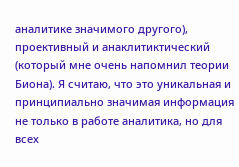аналитике значимого другого), проективный и анаклитиктический (который мне очень напомнил теории Биона). Я считаю, что это уникальная и принципиально значимая информация не только в работе аналитика, но для всех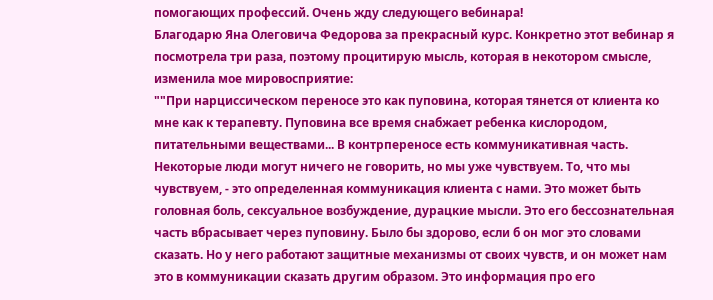помогающих профессий. Очень жду следующего вебинара!
Благодарю Яна Олеговича Федорова за прекрасный курс. Конкретно этот вебинар я посмотрела три раза, поэтому процитирую мысль, которая в некотором смысле, изменила мое мировосприятие:
""При нарциссическом переносе это как пуповина, которая тянется от клиента ко мне как к терапевту. Пуповина все время снабжает ребенка кислородом, питательными веществами... В контрпереносе есть коммуникативная часть. Некоторые люди могут ничего не говорить, но мы уже чувствуем. То, что мы чувствуем, - это определенная коммуникация клиента с нами. Это может быть головная боль, сексуальное возбуждение, дурацкие мысли. Это его бессознательная часть вбрасывает через пуповину. Было бы здорово, если б он мог это словами сказать. Но у него работают защитные механизмы от своих чувств, и он может нам это в коммуникации сказать другим образом. Это информация про его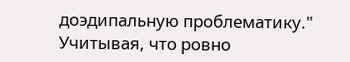доэдипальную проблематику."
Учитывая, что ровно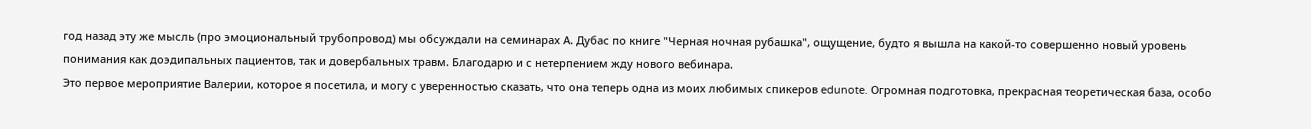год назад эту же мысль (про эмоциональный трубопровод) мы обсуждали на семинарах А. Дубас по книге "Черная ночная рубашка", ощущение, будто я вышла на какой-то совершенно новый уровень понимания как доэдипальных пациентов, так и довербальных травм. Благодарю и с нетерпением жду нового вебинара.
Это первое мероприятие Валерии, которое я посетила, и могу с уверенностью сказать, что она теперь одна из моих любимых спикеров edunote. Огромная подготовка, прекрасная теоретическая база, особо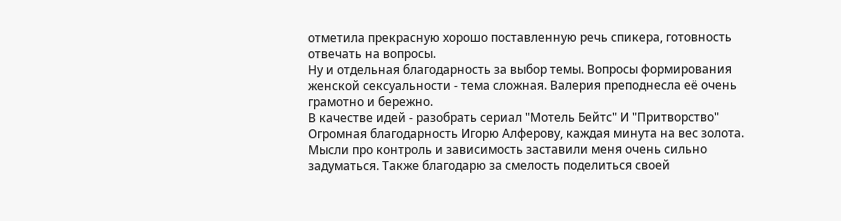отметила прекрасную хорошо поставленную речь спикера, готовность отвечать на вопросы.
Ну и отдельная благодарность за выбор темы. Вопросы формирования женской сексуальности - тема сложная. Валерия преподнесла её очень грамотно и бережно.
В качестве идей - разобрать сериал "Мотель Бейтс" И "Притворство"
Огромная благодарность Игорю Алферову, каждая минута на вес золота. Мысли про контроль и зависимость заставили меня очень сильно задуматься. Также благодарю за смелость поделиться своей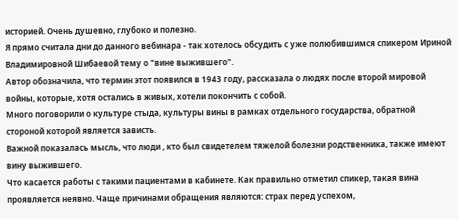историей. Очень душевно, глубоко и полезно.
Я прямо считала дни до данного вебинара - так хотелось обсудить с уже полюбившимся спикером Ириной Владимировной Шибаевой тему о "вине выжившего".
Автор обозначила, что термин этот появился в 1943 году, рассказала о людях после второй мировой войны, которые, хотя остались в живых, хотели покончить с собой.
Много поговорили о культуре стыда, культуры вины в рамках отдельного государства, обратной стороной которой является зависть.
Важной показалась мысль, что люди , кто был свидетелем тяжелой болезни родственника, также имеют вину выжившего.
Что касается работы с такими пациентами в кабинете. Как правильно отметил спикер, такая вина проявляется неявно. Чаще причинами обращения являются: страх перед успехом,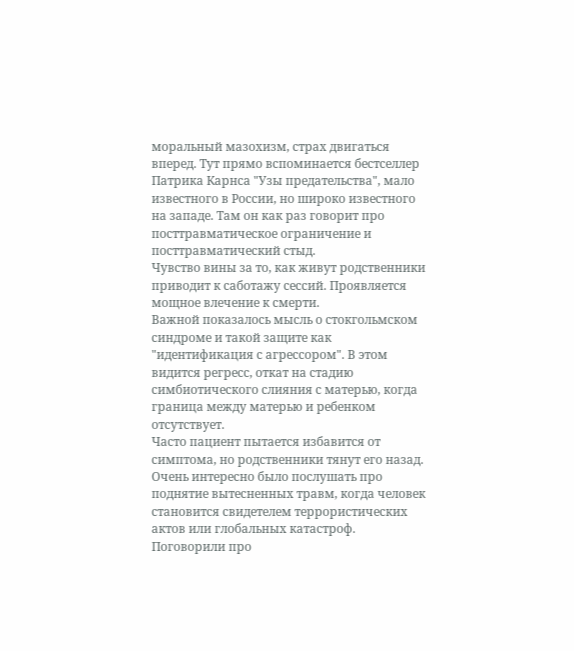моральный мазохизм, страх двигаться вперед. Тут прямо вспоминается бестселлер Патрика Карнса "Узы предательства", мало известного в России, но широко известного на западе. Там он как раз говорит про посттравматическое ограничение и посттравматический стыд.
Чувство вины за то, как живут родственники приводит к саботажу сессий. Проявляется мощное влечение к смерти.
Важной показалось мысль о стокгольмском синдроме и такой защите как "идентификация с агрессором". В этом видится регресс, откат на стадию симбиотического слияния с матерью, когда граница между матерью и ребенком отсутствует.
Часто пациент пытается избавится от симптома, но родственники тянут его назад.
Очень интересно было послушать про поднятие вытесненных травм, когда человек становится свидетелем террористических актов или глобальных катастроф.
Поговорили про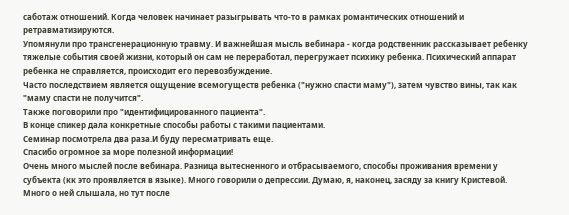саботаж отношений. Когда человек начинает разыгрывать что-то в рамках романтических отношений и ретравматизируются.
Упомянули про трансгенерационную травму. И важнейшая мысль вебинара - когда родственник рассказывает ребенку тяжелые события своей жизни, который он сам не переработал, перегружает психику ребенка. Психический аппарат ребенка не справляется, происходит его перевозбуждение.
Часто последствием является ощущение всемогуществ ребенка ("нужно спасти маму"), затем чувство вины, так как "маму спасти не получится".
Также поговорили про "идентифицированного пациента".
В конце спикер дала конкретные способы работы с такими пациентами.
Семинар посмотрела два раза.И буду пересматривать еще.
Спасибо огромное за море полезной информации!
Очень много мыслей после вебинара. Разница вытесненного и отбрасываемого, способы проживания времени у субъекта (кк это проявляется в языке). Много говорили о депрессии. Думаю, я, наконец, засяду за книгу Кристевой. Много о ней слышала, но тут после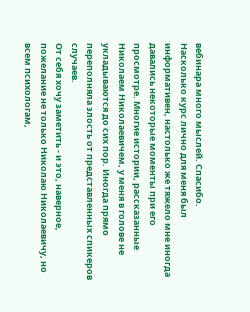вебинара много мыслей. Спасибо.
Насколько курс лично для меня был информативен, настолько же тяжело мне иногда давались некоторые моменты при его просмотре. Многие истории, рассказанные Николаем Николаевичем, у меня в голове не укладываются до сих пор. Иногда прямо переполняла злость от представленных спикеров случаев.
От себя хочу заметить - и это, наверное, пожелание не только Николаю Николаевичу, но всем психологам,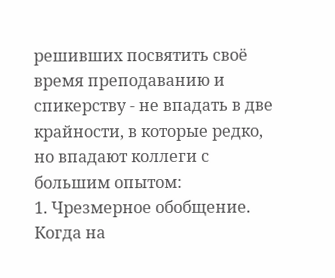решивших посвятить своё время преподаванию и спикерству - не впадать в две крайности, в которые редко, но впадают коллеги с большим опытом:
1. Чрезмерное обобщение. Когда на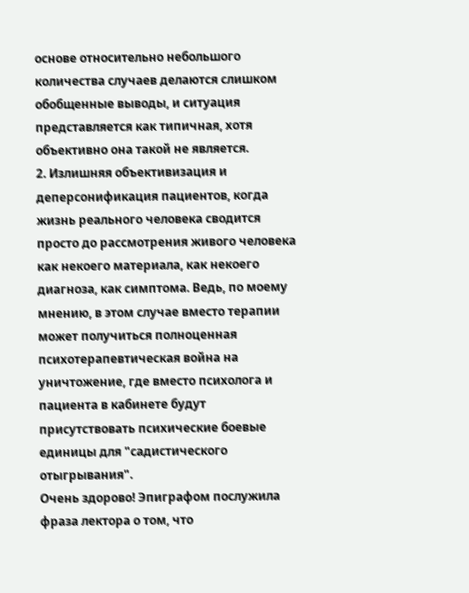основе относительно небольшого количества случаев делаются слишком обобщенные выводы, и ситуация представляется как типичная, хотя объективно она такой не является.
2. Излишняя объективизация и деперсонификация пациентов, когда жизнь реального человека сводится просто до рассмотрения живого человека как некоего материала, как некоего диагноза, как симптома. Ведь, по моему мнению, в этом случае вместо терапии может получиться полноценная психотерапевтическая война на уничтожение, где вместо психолога и пациента в кабинете будут присутствовать психические боевые единицы для "садистического отыгрывания".
Очень здорово! Эпиграфом послужила фраза лектора о том, что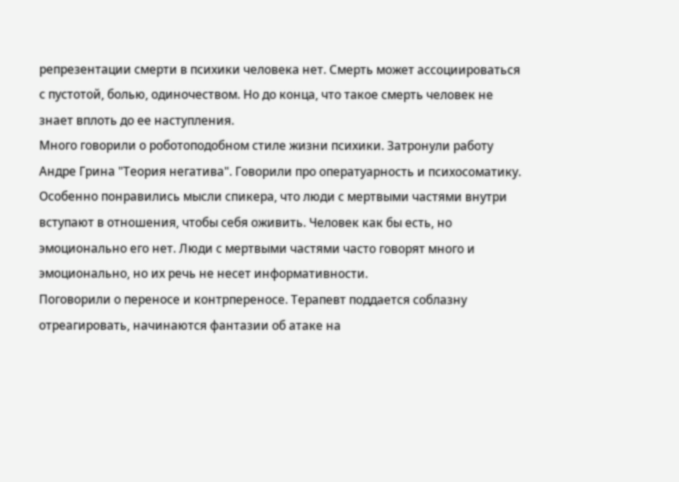репрезентации смерти в психики человека нет. Смерть может ассоциироваться с пустотой, болью, одиночеством. Но до конца, что такое смерть человек не знает вплоть до ее наступления.
Много говорили о роботоподобном стиле жизни психики. Затронули работу Андре Грина "Теория негатива". Говорили про оператуарность и психосоматику.
Особенно понравились мысли спикера, что люди с мертвыми частями внутри вступают в отношения, чтобы себя оживить. Человек как бы есть, но эмоционально его нет. Люди с мертвыми частями часто говорят много и эмоционально, но их речь не несет информативности.
Поговорили о переносе и контрпереносе. Терапевт поддается соблазну отреагировать, начинаются фантазии об атаке на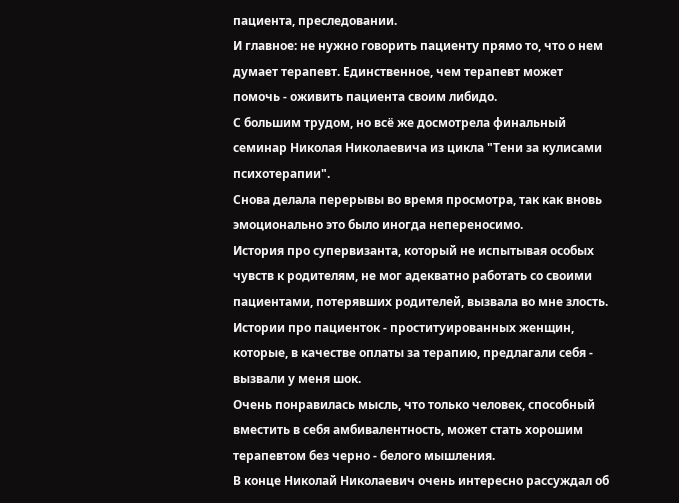пациента, преследовании.
И главное: не нужно говорить пациенту прямо то, что о нем думает терапевт. Единственное, чем терапевт может помочь - оживить пациента своим либидо.
С большим трудом, но всё же досмотрела финальный семинар Николая Николаевича из цикла "Тени за кулисами психотерапии".
Снова делала перерывы во время просмотра, так как вновь эмоционально это было иногда непереносимо.
История про супервизанта, который не испытывая особых чувств к родителям, не мог адекватно работать со своими пациентами, потерявших родителей, вызвала во мне злость.
Истории про пациенток - проституированных женщин, которые, в качестве оплаты за терапию, предлагали себя - вызвали у меня шок.
Очень понравилась мысль, что только человек, способный вместить в себя амбивалентность, может стать хорошим терапевтом без черно - белого мышления.
В конце Николай Николаевич очень интересно рассуждал об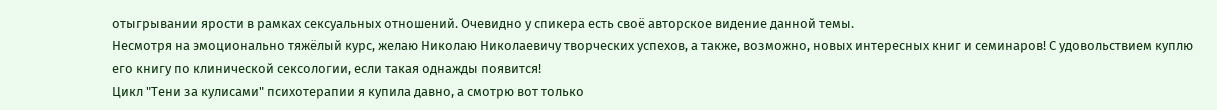отыгрывании ярости в рамках сексуальных отношений. Очевидно у спикера есть своё авторское видение данной темы.
Несмотря на эмоционально тяжёлый курс, желаю Николаю Николаевичу творческих успехов, а также, возможно, новых интересных книг и семинаров! С удовольствием куплю его книгу по клинической сексологии, если такая однажды появится!
Цикл "Тени за кулисами" психотерапии я купила давно, а смотрю вот только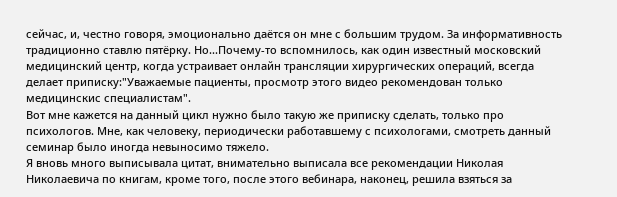сейчас, и, честно говоря, эмоционально даётся он мне с большим трудом. За информативность традиционно ставлю пятёрку. Но...Почему-то вспомнилось, как один известный московский медицинский центр, когда устраивает онлайн трансляции хирургических операций, всегда делает приписку:"Уважаемые пациенты, просмотр этого видео рекомендован только медицинскис специалистам".
Вот мне кажется на данный цикл нужно было такую же приписку сделать, только про психологов. Мне, как человеку, периодически работавшему с психологами, смотреть данный семинар было иногда невыносимо тяжело.
Я вновь много выписывала цитат, внимательно выписала все рекомендации Николая Николаевича по книгам, кроме того, после этого вебинара, наконец, решила взяться за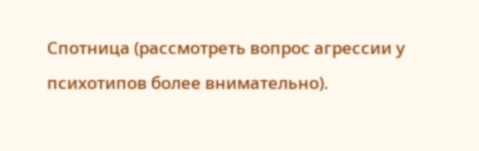Спотница (рассмотреть вопрос агрессии у психотипов более внимательно).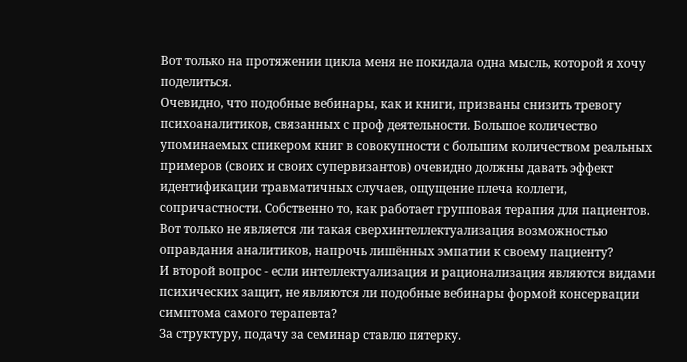Вот только на протяжении цикла меня не покидала одна мысль, которой я хочу поделиться.
Очевидно, что подобные вебинары, как и книги, призваны снизить тревогу психоаналитиков, связанных с проф деятельности. Большое количество упоминаемых спикером книг в совокупности с большим количеством реальных примеров (своих и своих супервизантов) очевидно должны давать эффект идентификации травматичных случаев, ощущение плеча коллеги, сопричастности. Собственно то, как работает групповая терапия для пациентов.
Вот только не является ли такая сверхинтеллектуализация возможностью оправдания аналитиков, напрочь лишённых эмпатии к своему пациенту?
И второй вопрос - если интеллектуализация и рационализация являются видами психических защит, не являются ли подобные вебинары формой консервации симптома самого терапевта?
За структуру, подачу за семинар ставлю пятерку.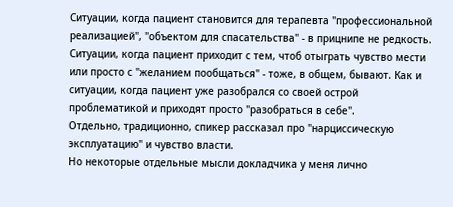Ситуации, когда пациент становится для терапевта "профессиональной реализацией", "объектом для спасательства" - в прицнипе не редкость.
Ситуации, когда пациент приходит с тем, чтоб отыграть чувство мести или просто с "желанием пообщаться" - тоже, в общем, бывают. Как и ситуации, когда пациент уже разобрался со своей острой проблематикой и приходят просто "разобраться в себе".
Отдельно, традиционно, спикер рассказал про "нарциссическую эксплуатацию" и чувство власти.
Но некоторые отдельные мысли докладчика у меня лично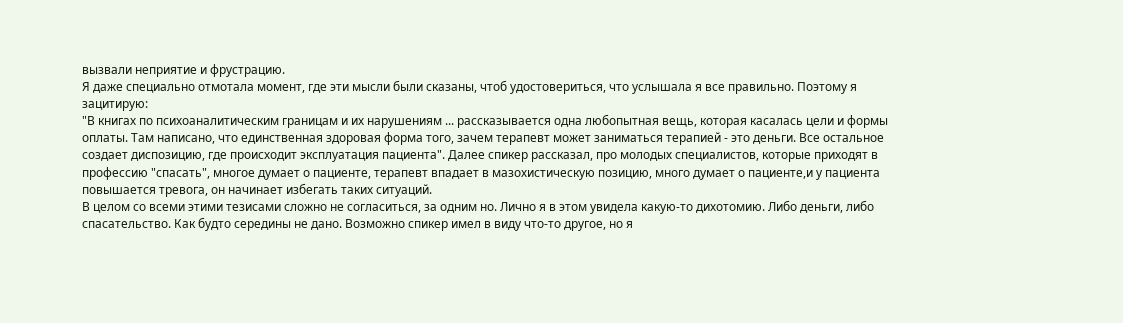вызвали неприятие и фрустрацию.
Я даже специально отмотала момент, где эти мысли были сказаны, чтоб удостовериться, что услышала я все правильно. Поэтому я зацитирую:
"В книгах по психоаналитическим границам и их нарушениям ... рассказывается одна любопытная вещь, которая касалась цели и формы оплаты. Там написано, что единственная здоровая форма того, зачем терапевт может заниматься терапией - это деньги. Все остальное создает диспозицию, где происходит эксплуатация пациента". Далее спикер рассказал, про молодых специалистов, которые приходят в профессию "спасать", многое думает о пациенте, терапевт впадает в мазохистическую позицию, много думает о пациенте,и у пациента повышается тревога, он начинает избегать таких ситуаций.
В целом со всеми этими тезисами сложно не согласиться, за одним но. Лично я в этом увидела какую-то дихотомию. Либо деньги, либо спасательство. Как будто середины не дано. Возможно спикер имел в виду что-то другое, но я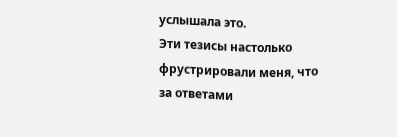услышала это.
Эти тезисы настолько фрустрировали меня, что за ответами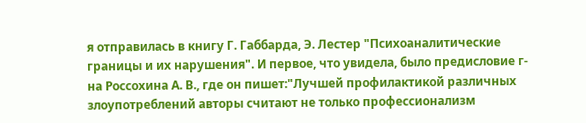я отправилась в книгу Г. Габбарда, Э. Лестер "Психоаналитические границы и их нарушения". И первое, что увидела, было предисловие г-на Россохина А. В., где он пишет:"Лучшей профилактикой различных злоупотреблений авторы считают не только профессионализм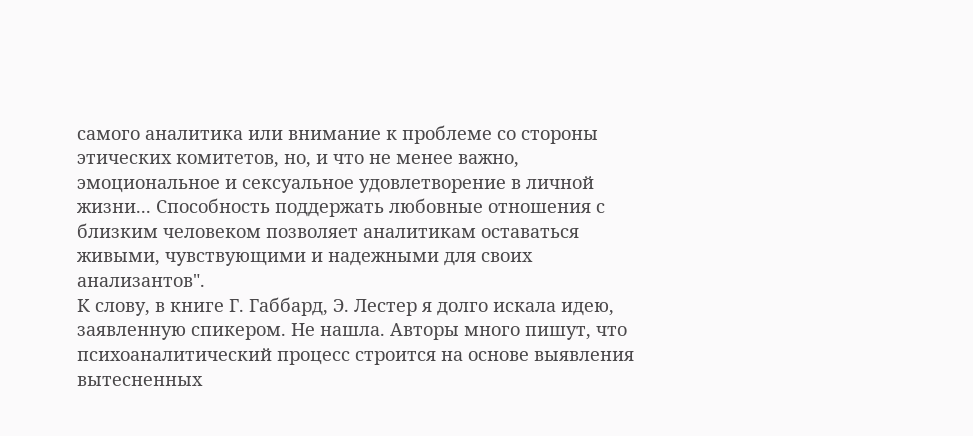самого аналитика или внимание к проблеме со стороны этических комитетов, но, и что не менее важно, эмоциональное и сексуальное удовлетворение в личной жизни... Способность поддержать любовные отношения с близким человеком позволяет аналитикам оставаться живыми, чувствующими и надежными для своих анализантов".
К слову, в книге Г. Габбард, Э. Лестер я долго искала идею, заявленную спикером. Не нашла. Авторы много пишут, что психоаналитический процесс строится на основе выявления вытесненных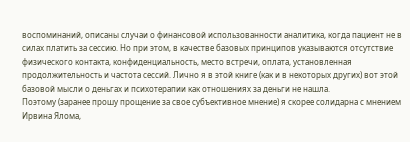воспоминаний, описаны случаи о финансовой использованности аналитика, когда пациент не в силах платить за сессию. Но при этом, в качестве базовых принципов указываются отсутствие физического контакта, конфиденциальность, место встречи, оплата, установленная продолжительность и частота сессий. Лично я в этой книге (как и в некоторых других) вот этой базовой мысли о деньгах и психотерапии как отношениях за деньги не нашла.
Поэтому (заранее прошу прощение за свое субъективное мнение) я скорее солидарна с мнением Ирвина Ялома,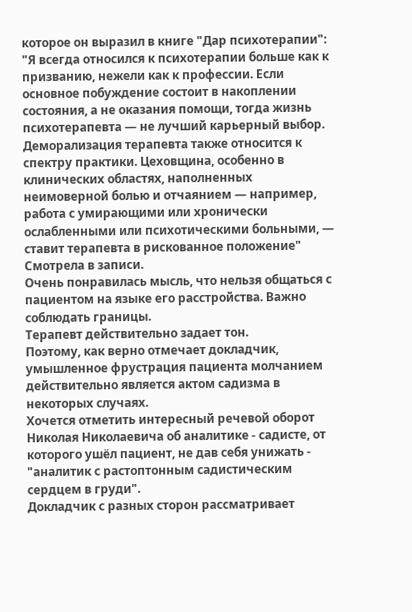которое он выразил в книге "Дар психотерапии":
"Я всегда относился к психотерапии больше как к призванию, нежели как к профессии. Если основное побуждение состоит в накоплении состояния, а не оказания помощи, тогда жизнь психотерапевта — не лучший карьерный выбор. Деморализация терапевта также относится к спектру практики. Цеховщина, особенно в клинических областях, наполненных неимоверной болью и отчаянием — например, работа с умирающими или хронически ослабленными или психотическими больными, — ставит терапевта в рискованное положение"
Смотрела в записи.
Очень понравилась мысль, что нельзя общаться с пациентом на языке его расстройства. Важно соблюдать границы.
Терапевт действительно задает тон.
Поэтому, как верно отмечает докладчик, умышленное фрустрация пациента молчанием действительно является актом садизма в некоторых случаях.
Хочется отметить интересный речевой оборот Николая Николаевича об аналитике - садисте, от которого ушёл пациент, не дав себя унижать - "аналитик с растоптонным садистическим сердцем в груди".
Докладчик с разных сторон рассматривает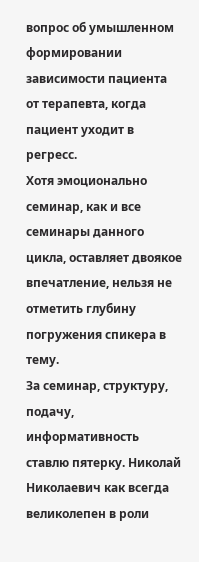вопрос об умышленном формировании зависимости пациента от терапевта, когда пациент уходит в регресс.
Хотя эмоционально семинар, как и все семинары данного цикла, оставляет двоякое впечатление, нельзя не отметить глубину погружения спикера в тему.
За семинар, структуру, подачу, информативность ставлю пятерку. Николай Николаевич как всегда великолепен в роли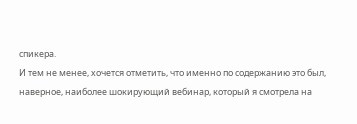спикера.
И тем не менее, хочется отметить, что именно по содержанию это был, наверное, наиболее шокирующий вебинар, который я смотрела на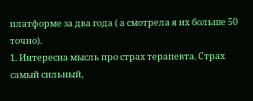платформе за два года ( а смотрела я их больше 50 точно).
1. Интересна мысль про страх терапевта. Страх самый сильный,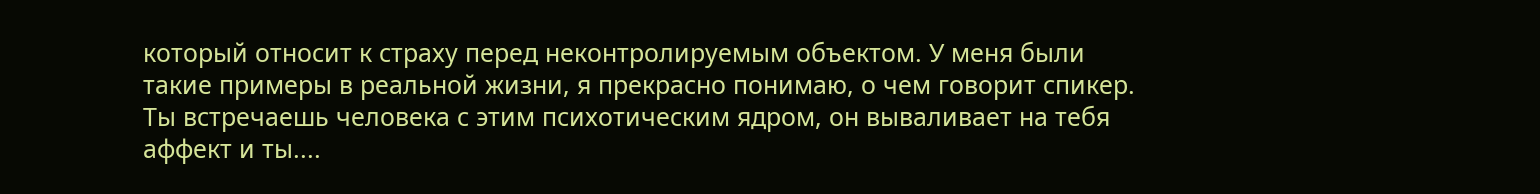который относит к страху перед неконтролируемым объектом. У меня были такие примеры в реальной жизни, я прекрасно понимаю, о чем говорит спикер. Ты встречаешь человека с этим психотическим ядром, он вываливает на тебя аффект и ты....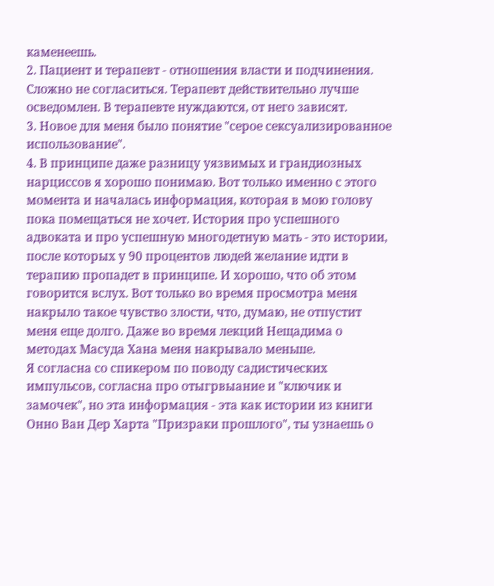каменеешь.
2. Пациент и терапевт - отношения власти и подчинения. Сложно не согласиться. Терапевт действительно лучше осведомлен. В терапевте нуждаются, от него зависят.
3. Новое для меня было понятие "серое сексуализированное использование".
4. В принципе даже разницу уязвимых и грандиозных нарциссов я хорошо понимаю. Вот только именно с этого момента и началась информация, которая в мою голову пока помещаться не хочет. История про успешного адвоката и про успешную многодетную мать - это истории, после которых у 90 процентов людей желание идти в терапию пропадет в принципе. И хорошо, что об этом говорится вслух. Вот только во время просмотра меня накрыло такое чувство злости, что, думаю, не отпустит меня еще долго. Даже во время лекций Нещадима о методах Масуда Хана меня накрывало меньше.
Я согласна со спикером по поводу садистических импульсов, согласна про отыгрвыание и "ключик и замочек", но эта информация - эта как истории из книги Онно Ван Дер Харта "Призраки прошлого", ты узнаешь о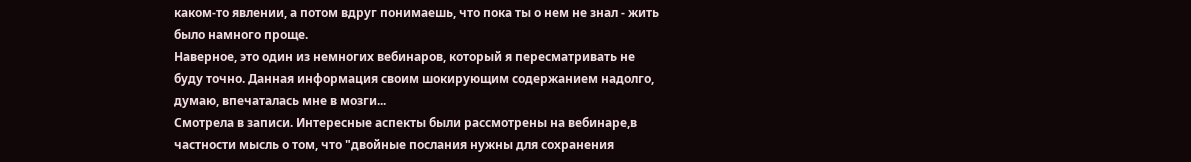каком-то явлении, а потом вдруг понимаешь, что пока ты о нем не знал - жить было намного проще.
Наверное, это один из немногих вебинаров, который я пересматривать не буду точно. Данная информация своим шокирующим содержанием надолго, думаю, впечаталась мне в мозги...
Смотрела в записи. Интересные аспекты были рассмотрены на вебинаре,в частности мысль о том, что "двойные послания нужны для сохранения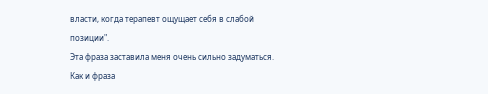власти, когда терапевт ощущает себя в слабой позиции".
Эта фраза заставила меня очень сильно задуматься. Как и фраза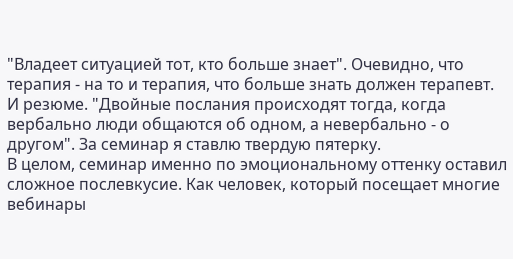"Владеет ситуацией тот, кто больше знает". Очевидно, что терапия - на то и терапия, что больше знать должен терапевт.
И резюме. "Двойные послания происходят тогда, когда вербально люди общаются об одном, а невербально - о другом". За семинар я ставлю твердую пятерку.
В целом, семинар именно по эмоциональному оттенку оставил сложное послевкусие. Как человек, который посещает многие вебинары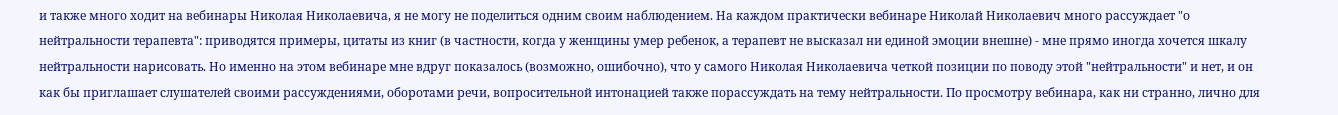и также много ходит на вебинары Николая Николаевича, я не могу не поделиться одним своим наблюдением. На каждом практически вебинаре Николай Николаевич много рассуждает "о нейтральности терапевта": приводятся примеры, цитаты из книг (в частности, когда у женщины умер ребенок, а терапевт не высказал ни единой эмоции внешне) - мне прямо иногда хочется шкалу нейтральности нарисовать. Но именно на этом вебинаре мне вдруг показалось (возможно, ошибочно), что у самого Николая Николаевича четкой позиции по поводу этой "нейтральности" и нет, и он как бы приглашает слушателей своими рассуждениями, оборотами речи, вопросительной интонацией также порассуждать на тему нейтральности. По просмотру вебинара, как ни странно, лично для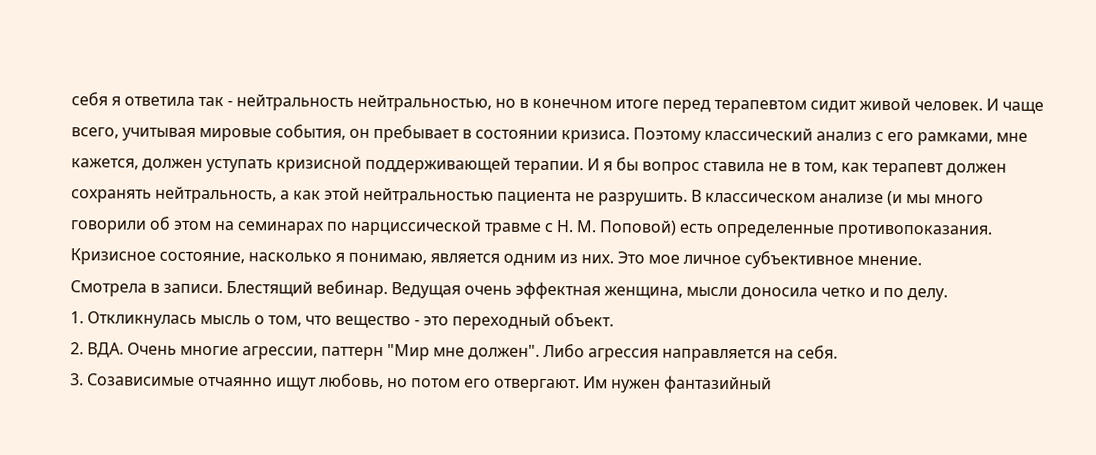себя я ответила так - нейтральность нейтральностью, но в конечном итоге перед терапевтом сидит живой человек. И чаще всего, учитывая мировые события, он пребывает в состоянии кризиса. Поэтому классический анализ с его рамками, мне кажется, должен уступать кризисной поддерживающей терапии. И я бы вопрос ставила не в том, как терапевт должен сохранять нейтральность, а как этой нейтральностью пациента не разрушить. В классическом анализе (и мы много говорили об этом на семинарах по нарциссической травме с Н. М. Поповой) есть определенные противопоказания. Кризисное состояние, насколько я понимаю, является одним из них. Это мое личное субъективное мнение.
Смотрела в записи. Блестящий вебинар. Ведущая очень эффектная женщина, мысли доносила четко и по делу.
1. Откликнулась мысль о том, что вещество - это переходный объект.
2. ВДА. Очень многие агрессии, паттерн "Мир мне должен". Либо агрессия направляется на себя.
3. Созависимые отчаянно ищут любовь, но потом его отвергают. Им нужен фантазийный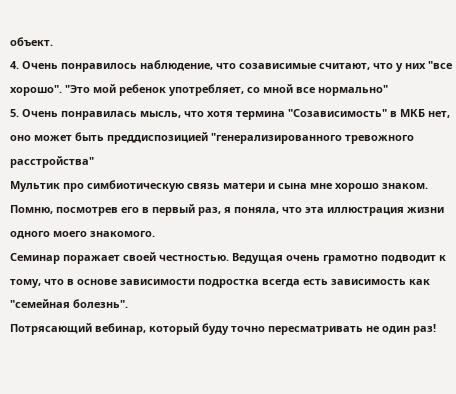объект.
4. Очень понравилось наблюдение, что созависимые считают, что у них "все хорошо". "Это мой ребенок употребляет, со мной все нормально"
5. Очень понравилась мысль, что хотя термина "Созависимость" в МКБ нет, оно может быть преддиспозицией "генерализированного тревожного расстройства"
Мультик про симбиотическую связь матери и сына мне хорошо знаком. Помню, посмотрев его в первый раз, я поняла, что эта иллюстрация жизни одного моего знакомого.
Семинар поражает своей честностью. Ведущая очень грамотно подводит к тому, что в основе зависимости подростка всегда есть зависимость как "семейная болезнь".
Потрясающий вебинар, который буду точно пересматривать не один раз!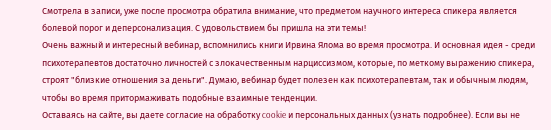Смотрела в записи, уже после просмотра обратила внимание, что предметом научного интереса спикера является болевой порог и деперсонализация. С удовольствием бы пришла на эти темы!
Очень важный и интересный вебинар, вспомнились книги Ирвина Ялома во время просмотра. И основная идея - среди психотерапевтов достаточно личностей с злокачественным нарциссизмом, которые, по меткому выражению спикера, строят "близкие отношения за деньги". Думаю, вебинар будет полезен как психотерапевтам, так и обычным людям, чтобы во время притормаживать подобные взаимные тенденции.
Оставаясь на сайте, вы даете согласие на обработку cookie и персональных данных (узнать подробнее). Если вы не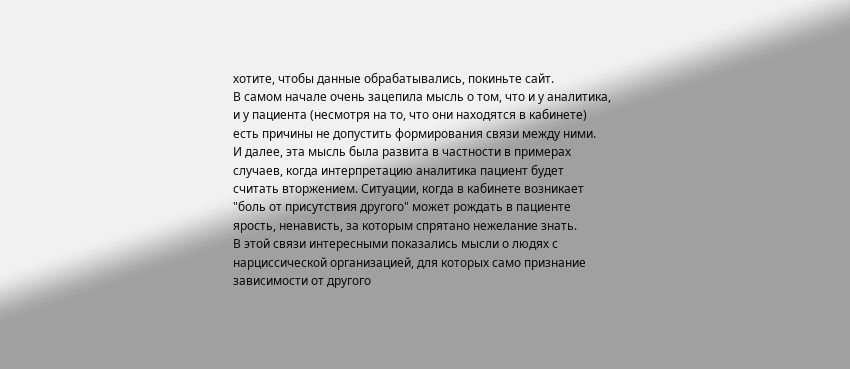хотите, чтобы данные обрабатывались, покиньте сайт.
В самом начале очень зацепила мысль о том, что и у аналитика, и у пациента (несмотря на то, что они находятся в кабинете) есть причины не допустить формирования связи между ними.
И далее, эта мысль была развита в частности в примерах случаев, когда интерпретацию аналитика пациент будет считать вторжением. Ситуации, когда в кабинете возникает "боль от присутствия другого" может рождать в пациенте ярость, ненависть, за которым спрятано нежелание знать.
В этой связи интересными показались мысли о людях с нарциссической организацией, для которых само признание зависимости от другого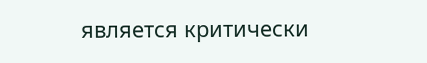является критически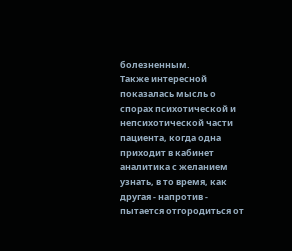болезненным.
Также интересной показалась мысль о спорах психотической и непсихотической части пациента, когда одна приходит в кабинет аналитика с желанием узнать, в то время, как другая - напротив - пытается отгородиться от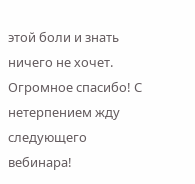этой боли и знать ничего не хочет.
Огромное спасибо! С нетерпением жду следующего вебинара!